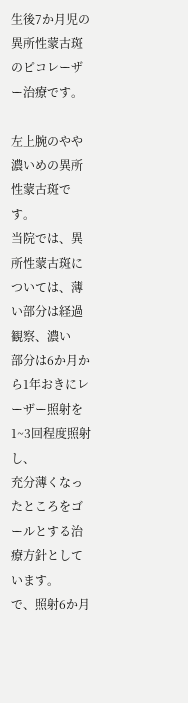生後7か月児の異所性蒙古斑のピコレーザー治療です。

左上腕のやや濃いめの異所性蒙古斑です。
当院では、異所性蒙古斑については、薄い部分は経過観察、濃い
部分は6か月から1年おきにレーザー照射を1~3回程度照射し、
充分薄くなったところをゴールとする治療方針としています。
で、照射6か月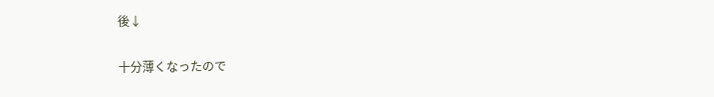後↓

十分薄くなったので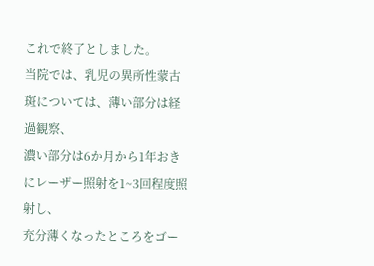これで終了としました。
当院では、乳児の異所性蒙古斑については、薄い部分は経過観察、
濃い部分は6か月から1年おきにレーザー照射を1~3回程度照射し、
充分薄くなったところをゴー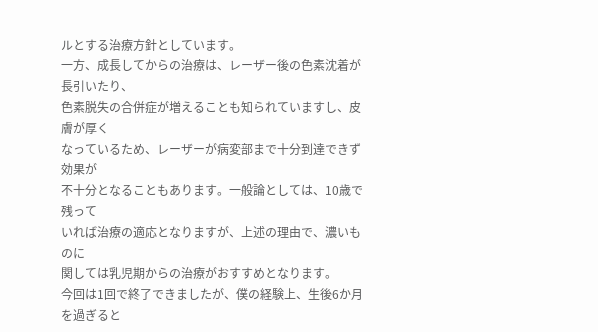ルとする治療方針としています。
一方、成長してからの治療は、レーザー後の色素沈着が長引いたり、
色素脱失の合併症が増えることも知られていますし、皮膚が厚く
なっているため、レーザーが病変部まで十分到達できず効果が
不十分となることもあります。一般論としては、10歳で残って
いれば治療の適応となりますが、上述の理由で、濃いものに
関しては乳児期からの治療がおすすめとなります。
今回は1回で終了できましたが、僕の経験上、生後6か月を過ぎると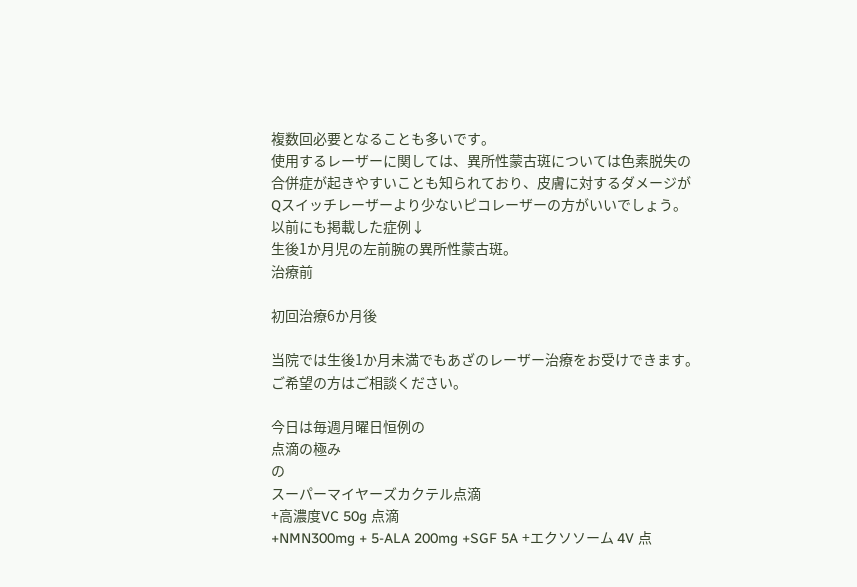複数回必要となることも多いです。
使用するレーザーに関しては、異所性蒙古斑については色素脱失の
合併症が起きやすいことも知られており、皮膚に対するダメージが
Qスイッチレーザーより少ないピコレーザーの方がいいでしょう。
以前にも掲載した症例↓
生後1か月児の左前腕の異所性蒙古斑。
治療前

初回治療6か月後

当院では生後1か月未満でもあざのレーザー治療をお受けできます。
ご希望の方はご相談ください。

今日は毎週月曜日恒例の
点滴の極み
の
スーパーマイヤーズカクテル点滴
+高濃度VC 50g 点滴
+NMN300mg + 5-ALA 200mg +SGF 5A +エクソソーム 4V 点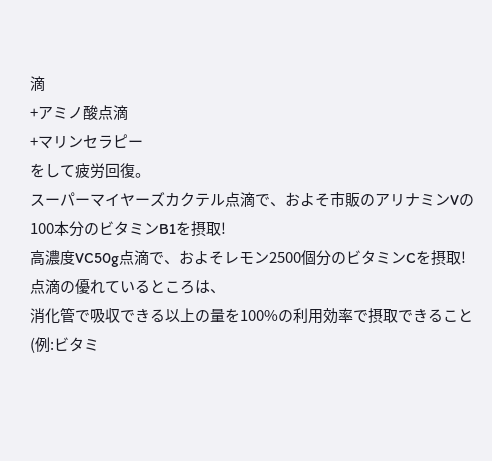滴
+アミノ酸点滴
+マリンセラピー
をして疲労回復。
スーパーマイヤーズカクテル点滴で、およそ市販のアリナミンVの
100本分のビタミンB1を摂取!
高濃度VC50g点滴で、およそレモン2500個分のビタミンCを摂取!
点滴の優れているところは、
消化管で吸収できる以上の量を100%の利用効率で摂取できること
(例:ビタミ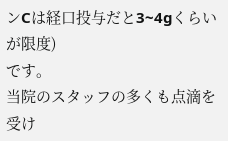ンCは経口投与だと3~4gくらいが限度)
です。
当院のスタッフの多くも点滴を受け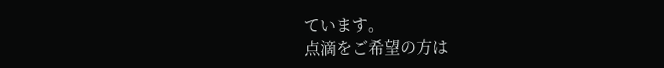ています。
点滴をご希望の方は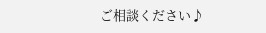ご相談ください♪